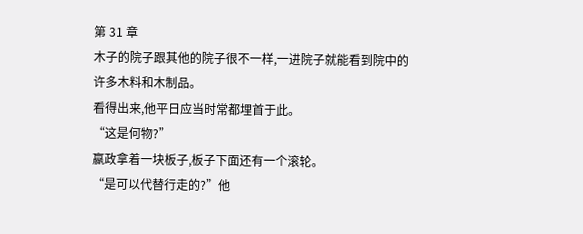第 31 章
木子的院子跟其他的院子很不一样,一进院子就能看到院中的许多木料和木制品。
看得出来,他平日应当时常都埋首于此。
“这是何物?”
嬴政拿着一块板子,板子下面还有一个滚轮。
“是可以代替行走的?”他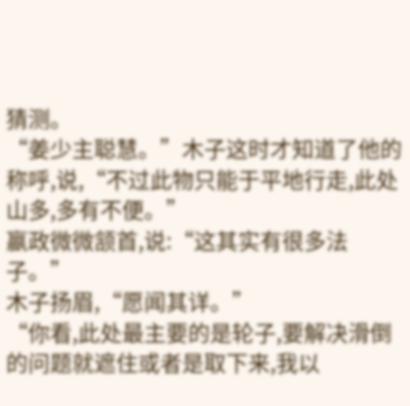猜测。
“姜少主聪慧。”木子这时才知道了他的称呼,说,“不过此物只能于平地行走,此处山多,多有不便。”
嬴政微微颔首,说:“这其实有很多法子。”
木子扬眉,“愿闻其详。”
“你看,此处最主要的是轮子,要解决滑倒的问题就遮住或者是取下来,我以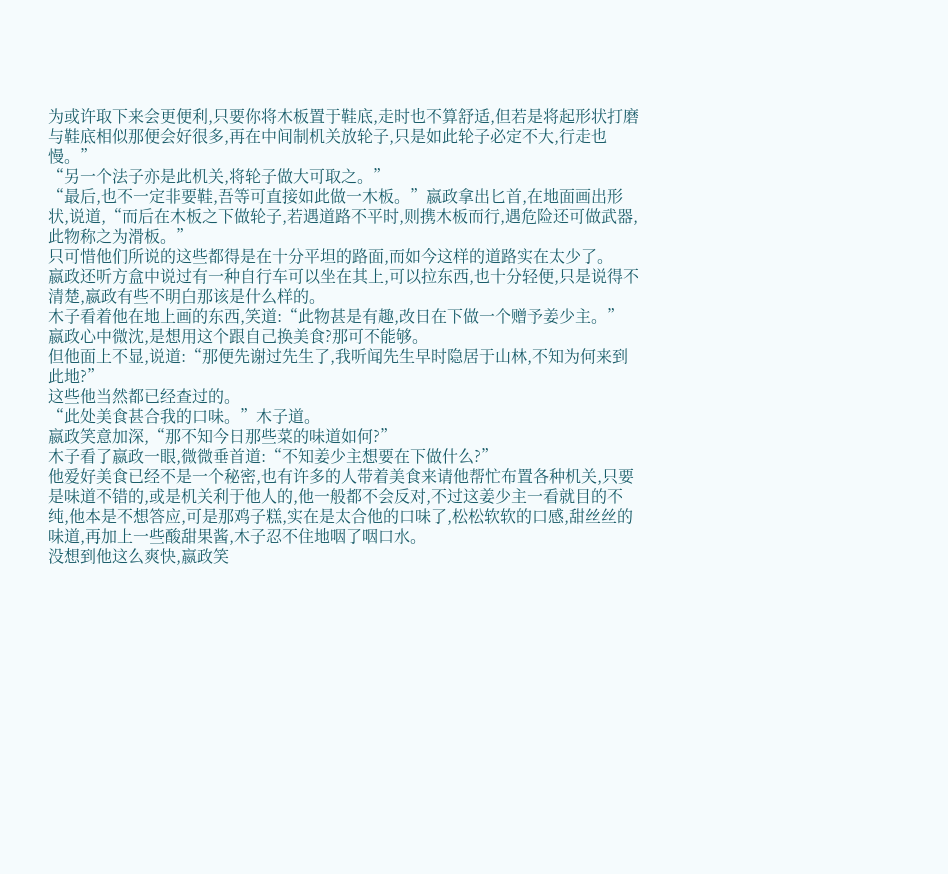为或许取下来会更便利,只要你将木板置于鞋底,走时也不算舒适,但若是将起形状打磨与鞋底相似那便会好很多,再在中间制机关放轮子,只是如此轮子必定不大,行走也慢。”
“另一个法子亦是此机关,将轮子做大可取之。”
“最后,也不一定非要鞋,吾等可直接如此做一木板。”嬴政拿出匕首,在地面画出形状,说道,“而后在木板之下做轮子,若遇道路不平时,则携木板而行,遇危险还可做武器,此物称之为滑板。”
只可惜他们所说的这些都得是在十分平坦的路面,而如今这样的道路实在太少了。
嬴政还听方盒中说过有一种自行车可以坐在其上,可以拉东西,也十分轻便,只是说得不清楚,嬴政有些不明白那该是什么样的。
木子看着他在地上画的东西,笑道:“此物甚是有趣,改日在下做一个赠予姜少主。”
嬴政心中微沈,是想用这个跟自己换美食?那可不能够。
但他面上不显,说道:“那便先谢过先生了,我听闻先生早时隐居于山林,不知为何来到此地?”
这些他当然都已经查过的。
“此处美食甚合我的口味。”木子道。
嬴政笑意加深,“那不知今日那些菜的味道如何?”
木子看了嬴政一眼,微微垂首道:“不知姜少主想要在下做什么?”
他爱好美食已经不是一个秘密,也有许多的人带着美食来请他帮忙布置各种机关,只要是味道不错的,或是机关利于他人的,他一般都不会反对,不过这姜少主一看就目的不纯,他本是不想答应,可是那鸡子糕,实在是太合他的口味了,松松软软的口感,甜丝丝的味道,再加上一些酸甜果酱,木子忍不住地咽了咽口水。
没想到他这么爽快,嬴政笑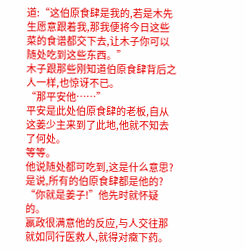道:“这伯原食肆是我的,若是木先生愿意跟着我,那我便将今日这些菜的食谱都交下去,让木子你可以随处吃到这些东西。”
木子跟那些刚知道伯原食肆背后之人一样,也惊讶不已。
“那平安他……”
平安是此处伯原食肆的老板,自从这姜少主来到了此地,他就不知去了何处。
等等。
他说随处都可吃到,这是什么意思?
是说,所有的伯原食肆都是他的?
“你就是姜子!”他先时就怀疑的。
嬴政很满意他的反应,与人交往那就如同行医救人,就得对癥下药。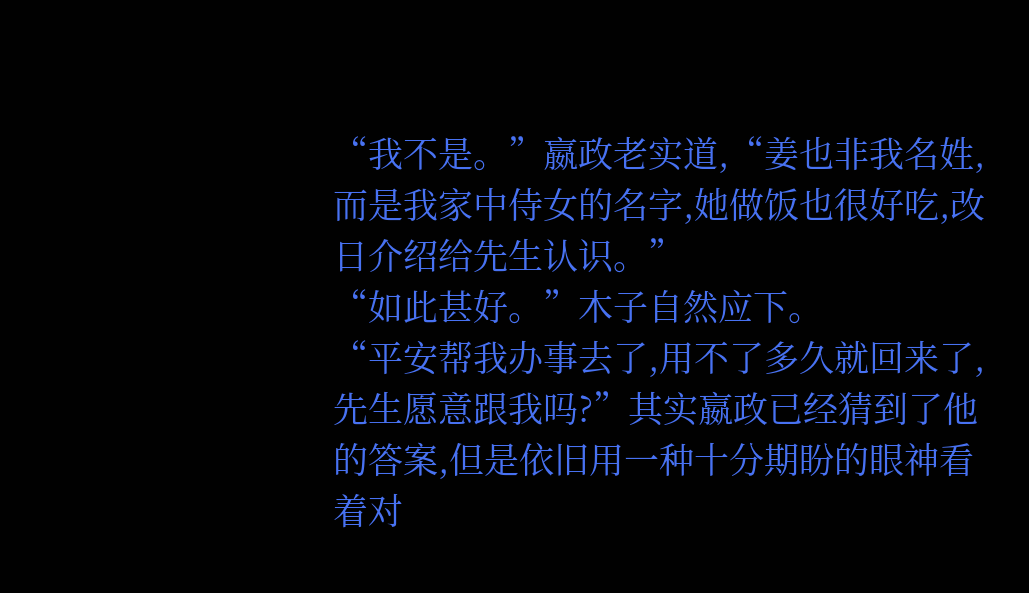“我不是。”嬴政老实道,“姜也非我名姓,而是我家中侍女的名字,她做饭也很好吃,改日介绍给先生认识。”
“如此甚好。”木子自然应下。
“平安帮我办事去了,用不了多久就回来了,先生愿意跟我吗?”其实嬴政已经猜到了他的答案,但是依旧用一种十分期盼的眼神看着对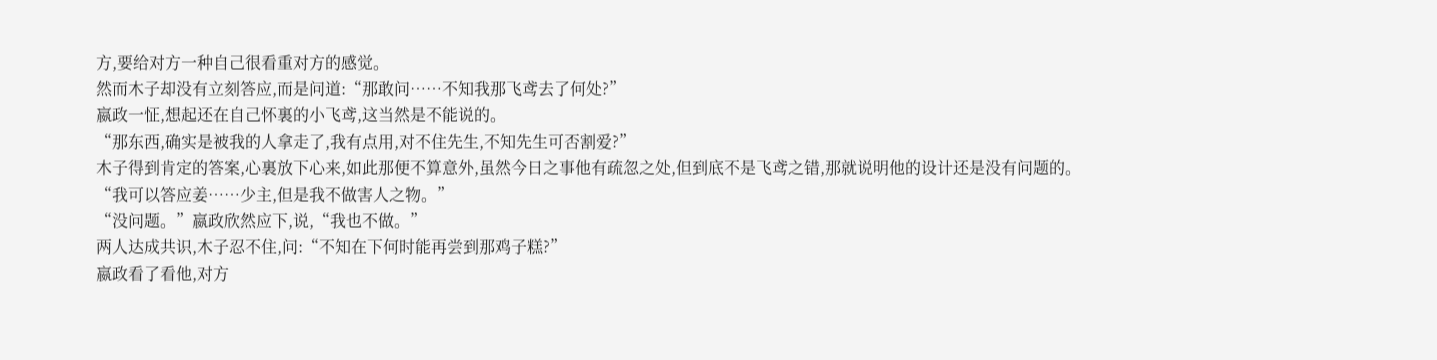方,要给对方一种自己很看重对方的感觉。
然而木子却没有立刻答应,而是问道:“那敢问……不知我那飞鸢去了何处?”
嬴政一怔,想起还在自己怀裏的小飞鸢,这当然是不能说的。
“那东西,确实是被我的人拿走了,我有点用,对不住先生,不知先生可否割爱?”
木子得到肯定的答案,心裏放下心来,如此那便不算意外,虽然今日之事他有疏忽之处,但到底不是飞鸢之错,那就说明他的设计还是没有问题的。
“我可以答应姜……少主,但是我不做害人之物。”
“没问题。”嬴政欣然应下,说,“我也不做。”
两人达成共识,木子忍不住,问:“不知在下何时能再尝到那鸡子糕?”
嬴政看了看他,对方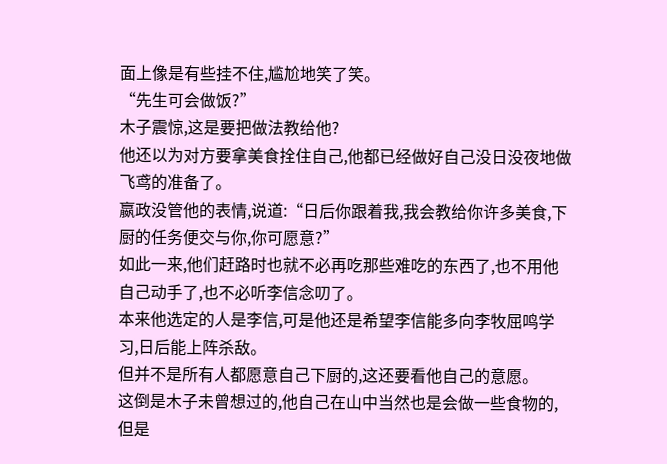面上像是有些挂不住,尴尬地笑了笑。
“先生可会做饭?”
木子震惊,这是要把做法教给他?
他还以为对方要拿美食拴住自己,他都已经做好自己没日没夜地做飞鸢的准备了。
嬴政没管他的表情,说道:“日后你跟着我,我会教给你许多美食,下厨的任务便交与你,你可愿意?”
如此一来,他们赶路时也就不必再吃那些难吃的东西了,也不用他自己动手了,也不必听李信念叨了。
本来他选定的人是李信,可是他还是希望李信能多向李牧屈鸣学习,日后能上阵杀敌。
但并不是所有人都愿意自己下厨的,这还要看他自己的意愿。
这倒是木子未曾想过的,他自己在山中当然也是会做一些食物的,但是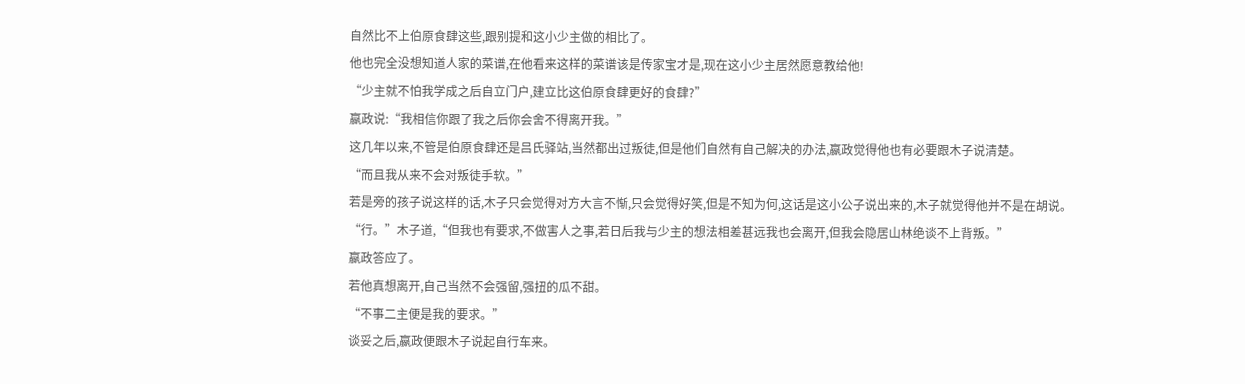自然比不上伯原食肆这些,跟别提和这小少主做的相比了。
他也完全没想知道人家的菜谱,在他看来这样的菜谱该是传家宝才是,现在这小少主居然愿意教给他!
“少主就不怕我学成之后自立门户,建立比这伯原食肆更好的食肆?”
嬴政说:“我相信你跟了我之后你会舍不得离开我。”
这几年以来,不管是伯原食肆还是吕氏驿站,当然都出过叛徒,但是他们自然有自己解决的办法,嬴政觉得他也有必要跟木子说清楚。
“而且我从来不会对叛徒手软。”
若是旁的孩子说这样的话,木子只会觉得对方大言不惭,只会觉得好笑,但是不知为何,这话是这小公子说出来的,木子就觉得他并不是在胡说。
“行。”木子道,“但我也有要求,不做害人之事,若日后我与少主的想法相差甚远我也会离开,但我会隐居山林绝谈不上背叛。”
嬴政答应了。
若他真想离开,自己当然不会强留,强扭的瓜不甜。
“不事二主便是我的要求。”
谈妥之后,嬴政便跟木子说起自行车来。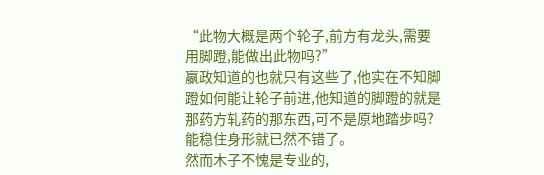“此物大概是两个轮子,前方有龙头,需要用脚蹬,能做出此物吗?”
嬴政知道的也就只有这些了,他实在不知脚蹬如何能让轮子前进,他知道的脚蹬的就是那药方轧药的那东西,可不是原地踏步吗?
能稳住身形就已然不错了。
然而木子不愧是专业的,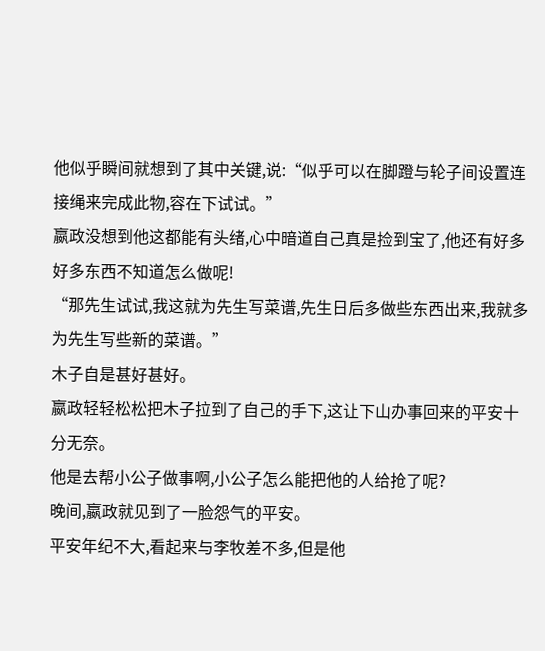他似乎瞬间就想到了其中关键,说:“似乎可以在脚蹬与轮子间设置连接绳来完成此物,容在下试试。”
嬴政没想到他这都能有头绪,心中暗道自己真是捡到宝了,他还有好多好多东西不知道怎么做呢!
“那先生试试,我这就为先生写菜谱,先生日后多做些东西出来,我就多为先生写些新的菜谱。”
木子自是甚好甚好。
嬴政轻轻松松把木子拉到了自己的手下,这让下山办事回来的平安十分无奈。
他是去帮小公子做事啊,小公子怎么能把他的人给抢了呢?
晚间,嬴政就见到了一脸怨气的平安。
平安年纪不大,看起来与李牧差不多,但是他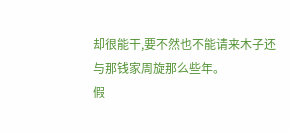却很能干,要不然也不能请来木子还与那钱家周旋那么些年。
假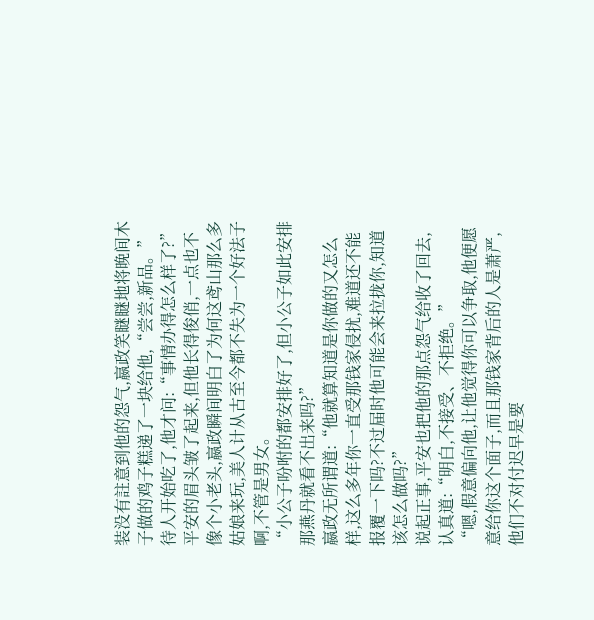装没有註意到他的怨气,嬴政笑瞇瞇地将晚间木子做的鸡子糕递了一块给他,“尝尝,新品。”
待人开始吃了,他才问:“事情办得怎么样了?”
平安的眉头皱了起来,但他长得俊俏,一点也不像个小老头,嬴政瞬间明白了为何这鸢山那么多姑娘来玩,美人计从古至今都不失为一个好法子啊,不管是男女。
“小公子吩咐的都安排好了,但小公子如此安排那燕丹就看不出来吗?”
嬴政无所谓道:“他就算知道是你做的又怎么样,这么多年你一直受那钱家侵扰,难道还不能报覆一下吗?不过届时他可能会来拉拢你,知道该怎么做吗?”
说起正事,平安也把他的那点怨气给收了回去,认真道:“明白,不接受、不拒绝。”
“嗯,假意偏向他,让他觉得你可以争取,他便愿意给你这个面子,而且那钱家背后的人是萧严,他们不对付迟早是要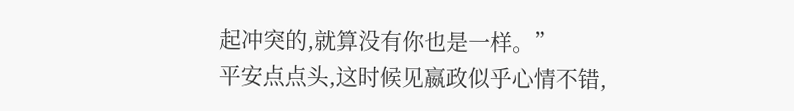起冲突的,就算没有你也是一样。”
平安点点头,这时候见嬴政似乎心情不错,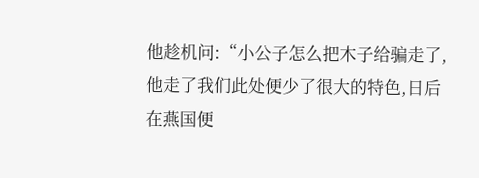他趁机问:“小公子怎么把木子给骗走了,他走了我们此处便少了很大的特色,日后在燕国便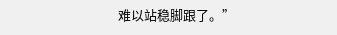难以站稳脚跟了。”